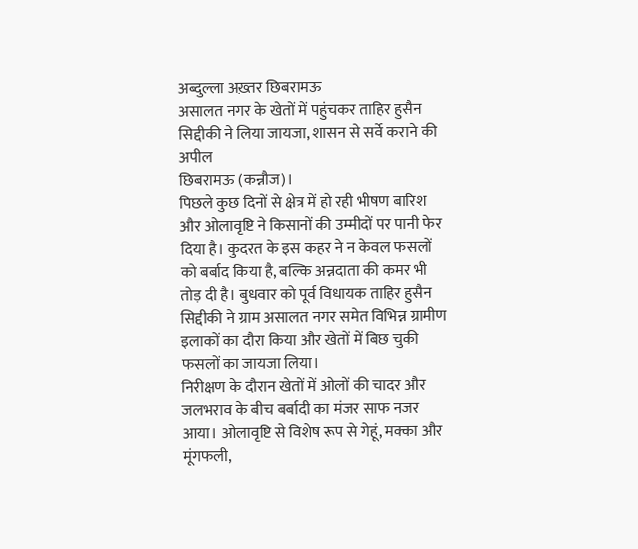अब्दुल्ला अख़्तर छिबरामऊ
असालत नगर के खेतों में पहुंचकर ताहिर हुसैन सिद्दीकी ने लिया जायजा, शासन से सर्वे कराने की अपील
छिबरामऊ (कन्नौज)।
पिछले कुछ दिनों से क्षेत्र में हो रही भीषण बारिश और ओलावृष्टि ने किसानों की उम्मीदों पर पानी फेर दिया है। कुदरत के इस कहर ने न केवल फसलों को बर्बाद किया है, बल्कि अन्नदाता की कमर भी तोड़ दी है। बुधवार को पूर्व विधायक ताहिर हुसैन सिद्दीकी ने ग्राम असालत नगर समेत विभिन्न ग्रामीण इलाकों का दौरा किया और खेतों में बिछ चुकी फसलों का जायजा लिया।
निरीक्षण के दौरान खेतों में ओलों की चादर और जलभराव के बीच बर्बादी का मंजर साफ नजर आया। ओलावृष्टि से विशेष रूप से गेहूं, मक्का और मूंगफली,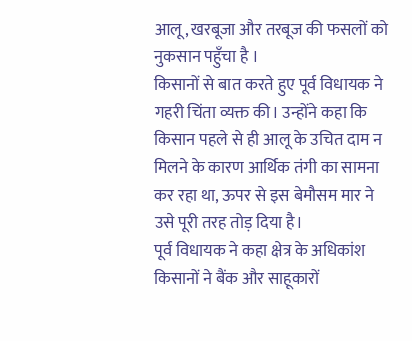आलू, खरबूजा और तरबूज की फसलों को नुकसान पहुँचा है ।
किसानों से बात करते हुए पूर्व विधायक ने गहरी चिंता व्यक्त की। उन्होंने कहा कि किसान पहले से ही आलू के उचित दाम न मिलने के कारण आर्थिक तंगी का सामना कर रहा था, ऊपर से इस बेमौसम मार ने उसे पूरी तरह तोड़ दिया है।
पूर्व विधायक ने कहा क्षेत्र के अधिकांश किसानों ने बैंक और साहूकारों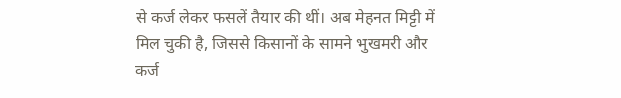से कर्ज लेकर फसलें तैयार की थीं। अब मेहनत मिट्टी में मिल चुकी है, जिससे किसानों के सामने भुखमरी और कर्ज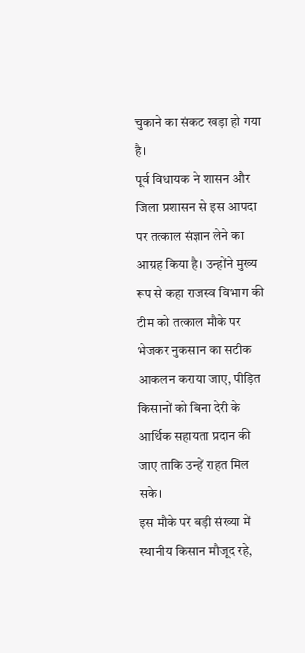चुकाने का संकट खड़ा हो गया है।
पूर्व विधायक ने शासन और जिला प्रशासन से इस आपदा पर तत्काल संज्ञान लेने का आग्रह किया है। उन्होंने मुख्य रूप से कहा राजस्व विभाग की टीम को तत्काल मौके पर भेजकर नुकसान का सटीक आकलन कराया जाए, पीड़ित किसानों को बिना देरी के आर्थिक सहायता प्रदान की जाए ताकि उन्हें राहत मिल सके।
इस मौके पर बड़ी संख्या में स्थानीय किसान मौजूद रहे,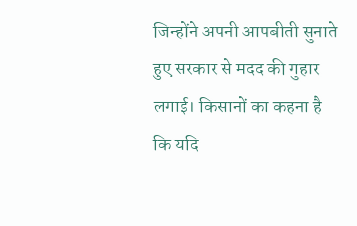जिन्होंने अपनी आपबीती सुनाते हुए सरकार से मदद की गुहार लगाई। किसानों का कहना है कि यदि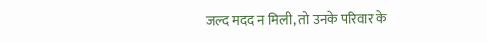जल्द मदद न मिली, तो उनके परिवार के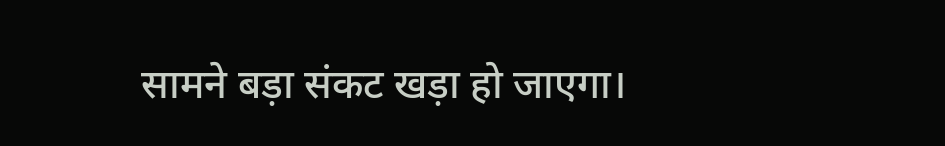सामने बड़ा संकट खड़ा हो जाएगा।